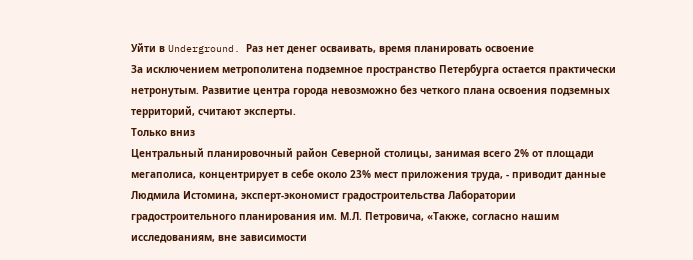Уйти в Underground. Раз нет денег осваивать, время планировать освоение
За исключением метрополитена подземное пространство Петербурга остается практически нетронутым. Развитие центра города невозможно без четкого плана освоения подземных территорий, считают эксперты.
Только вниз
Центральный планировочный район Северной столицы, занимая всего 2% от площади мегаполиса, концентрирует в себе около 23% мест приложения труда, - приводит данные Людмила Истомина, эксперт-экономист градостроительства Лаборатории градостроительного планирования им. М.Л. Петровича, «Также, согласно нашим исследованиям, вне зависимости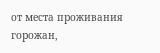от места проживания горожан,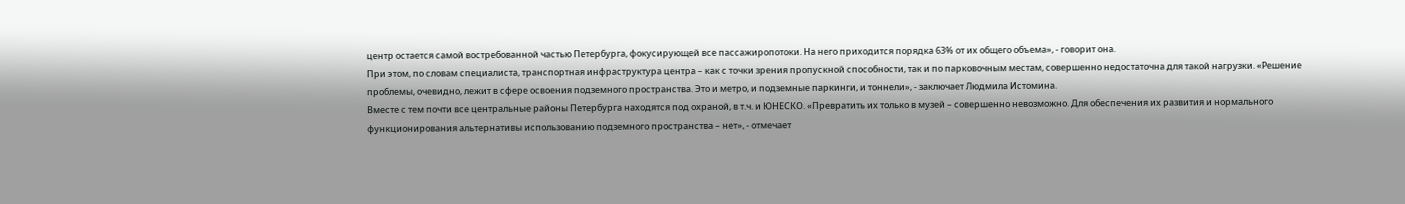центр остается самой востребованной частью Петербурга, фокусирующей все пассажиропотоки. На него приходится порядка 63% от их общего объема», - говорит она.
При этом, по словам специалиста, транспортная инфраструктура центра – как с точки зрения пропускной способности, так и по парковочным местам, совершенно недостаточна для такой нагрузки. «Решение проблемы, очевидно, лежит в сфере освоения подземного пространства. Это и метро, и подземные паркинги, и тоннели», - заключает Людмила Истомина.
Вместе с тем почти все центральные районы Петербурга находятся под охраной, в т.ч. и ЮНЕСКО. «Превратить их только в музей – совершенно невозможно. Для обеспечения их развития и нормального функционирования альтернативы использованию подземного пространства – нет», - отмечает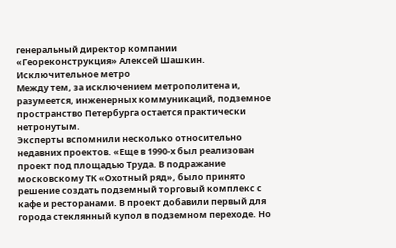генеральный директор компании «Геореконструкция» Алексей Шашкин.
Исключительное метро
Между тем, за исключением метрополитена и, разумеется, инженерных коммуникаций, подземное пространство Петербурга остается практически нетронутым.
Эксперты вспомнили несколько относительно недавних проектов. «Еще в 1990-х был реализован проект под площадью Труда. В подражание московскому ТК «Охотный ряд», было принято решение создать подземный торговый комплекс с кафе и ресторанами. В проект добавили первый для города стеклянный купол в подземном переходе. Но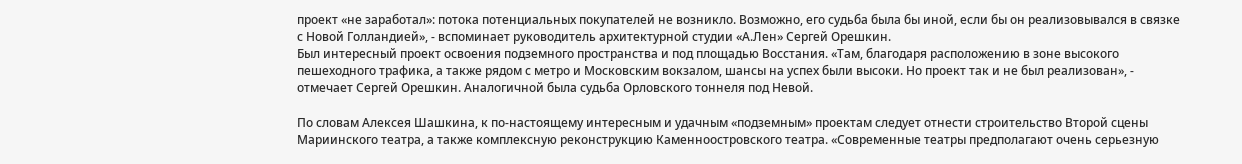проект «не заработал»: потока потенциальных покупателей не возникло. Возможно, его судьба была бы иной, если бы он реализовывался в связке с Новой Голландией», - вспоминает руководитель архитектурной студии «А.Лен» Сергей Орешкин.
Был интересный проект освоения подземного пространства и под площадью Восстания. «Там, благодаря расположению в зоне высокого пешеходного трафика, а также рядом с метро и Московским вокзалом, шансы на успех были высоки. Но проект так и не был реализован», - отмечает Сергей Орешкин. Аналогичной была судьба Орловского тоннеля под Невой.

По словам Алексея Шашкина, к по-настоящему интересным и удачным «подземным» проектам следует отнести строительство Второй сцены Мариинского театра, а также комплексную реконструкцию Каменноостровского театра. «Современные театры предполагают очень серьезную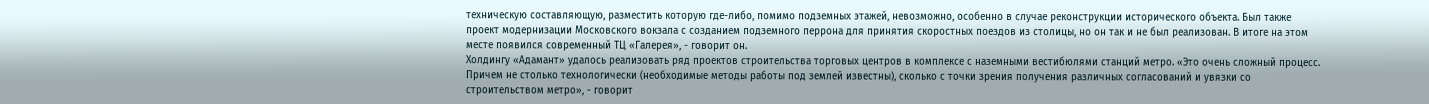техническую составляющую, разместить которую где-либо, помимо подземных этажей, невозможно, особенно в случае реконструкции исторического объекта. Был также проект модернизации Московского вокзала с созданием подземного перрона для принятия скоростных поездов из столицы, но он так и не был реализован. В итоге на этом месте появился современный ТЦ «Галерея», - говорит он.
Холдингу «Адамант» удалось реализовать ряд проектов строительства торговых центров в комплексе с наземными вестибюлями станций метро. «Это очень сложный процесс. Причем не столько технологически (необходимые методы работы под землей известны), сколько с точки зрения получения различных согласований и увязки со строительством метро», - говорит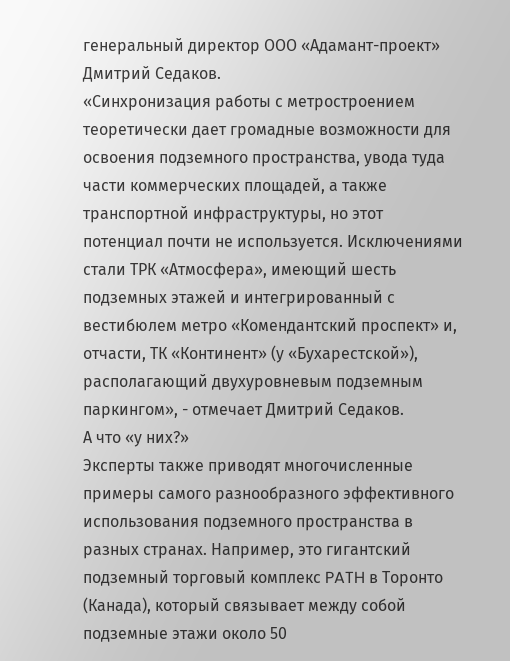генеральный директор ООО «Адамант-проект» Дмитрий Седаков.
«Синхронизация работы с метростроением теоретически дает громадные возможности для освоения подземного пространства, увода туда части коммерческих площадей, а также транспортной инфраструктуры, но этот потенциал почти не используется. Исключениями стали ТРК «Атмосфера», имеющий шесть подземных этажей и интегрированный с вестибюлем метро «Комендантский проспект» и, отчасти, ТК «Континент» (у «Бухарестской»), располагающий двухуровневым подземным паркингом», - отмечает Дмитрий Седаков.
А что «у них?»
Эксперты также приводят многочисленные примеры самого разнообразного эффективного использования подземного пространства в разных странах. Например, это гигантский подземный торговый комплекс PATH в Торонто (Канада), который связывает между собой подземные этажи около 50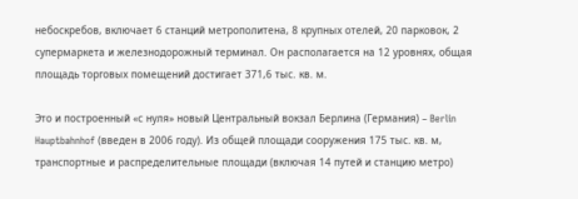небоскребов, включает 6 станций метрополитена, 8 крупных отелей, 20 парковок, 2 супермаркета и железнодорожный терминал. Он располагается на 12 уровнях, общая площадь торговых помещений достигает 371,6 тыс. кв. м.

Это и построенный «с нуля» новый Центральный вокзал Берлина (Германия) – Berlin Hauptbahnhof (введен в 2006 году). Из общей площади сооружения 175 тыс. кв. м, транспортные и распределительные площади (включая 14 путей и станцию метро)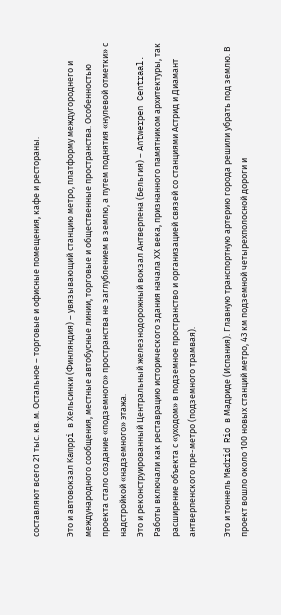составляют всего 21 тыс. кв. м. Остальное – торговые и офисные помещения, кафе и рестораны.

Это и автовокзал Kamppi в Хельсинки (Финляндия) – увязывающий станцию метро, платформу междугороднего и международного сообщения, местные автобусные линии, торговые и общественные пространства. Особенностью проекта стало создание «подземного» пространства не заглублением в землю, а путем поднятия «нулевой отметки» с надстройкой «надземного» этажа.
Это и реконструированный Центральный железнодорожный вокзал Антверпена (Бельгия) – Antwerpen Centraal. Работы включали как реставрацию исторического здания начала ХХ века, признанного памятником архитектуры, так расширение объекта с «уходом» в подземное пространство и организацией связей со станциями Астрид и Диамант антверпенского пре-метро (подземного трамвая).

Это и тоннель Madrid Rio в Мадриде (Испания). Главную транспортную артерию города решили убрать под землю. В проект вошло около 100 новых станций метро, 43 км подземной четырехполосной дороги и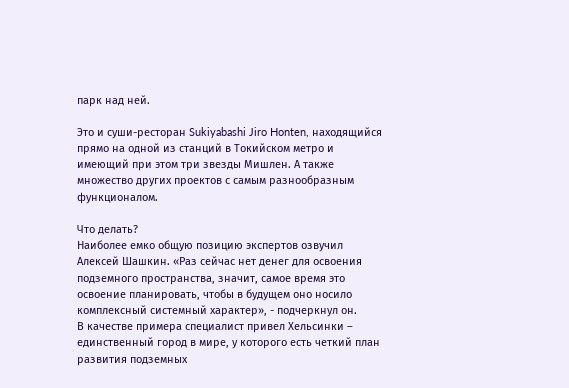парк над ней.

Это и суши-ресторан Sukiyabashi Jiro Honten, находящийся прямо на одной из станций в Токийском метро и имеющий при этом три звезды Мишлен. А также множество других проектов с самым разнообразным функционалом.

Что делать?
Наиболее емко общую позицию экспертов озвучил Алексей Шашкин. «Раз сейчас нет денег для освоения подземного пространства, значит, самое время это освоение планировать, чтобы в будущем оно носило комплексный системный характер», - подчеркнул он.
В качестве примера специалист привел Хельсинки – единственный город в мире, у которого есть четкий план развития подземных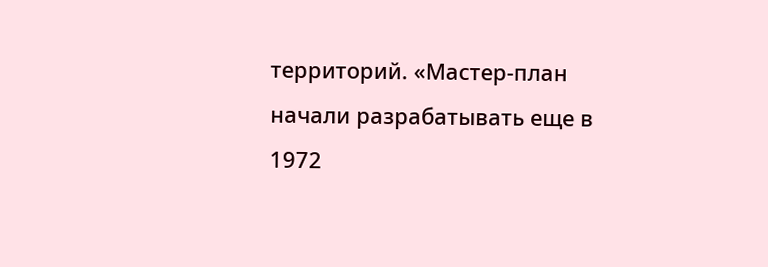территорий. «Мастер-план начали разрабатывать еще в 1972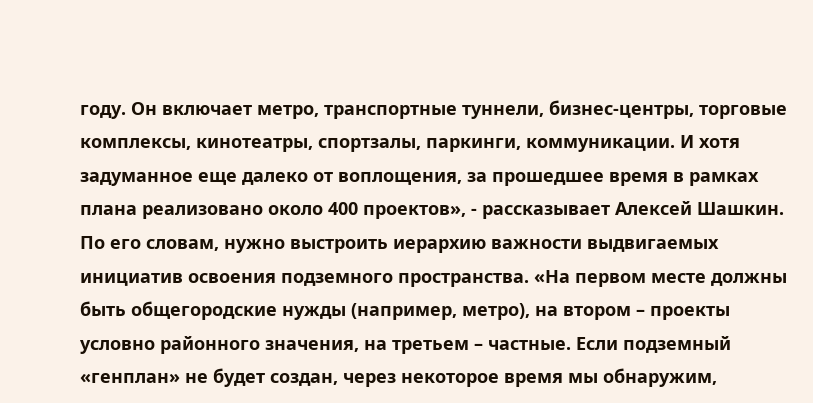году. Он включает метро, транспортные туннели, бизнес-центры, торговые комплексы, кинотеатры, спортзалы, паркинги, коммуникации. И хотя задуманное еще далеко от воплощения, за прошедшее время в рамках плана реализовано около 400 проектов», - рассказывает Алексей Шашкин.
По его словам, нужно выстроить иерархию важности выдвигаемых инициатив освоения подземного пространства. «На первом месте должны быть общегородские нужды (например, метро), на втором – проекты условно районного значения, на третьем – частные. Если подземный «генплан» не будет создан, через некоторое время мы обнаружим,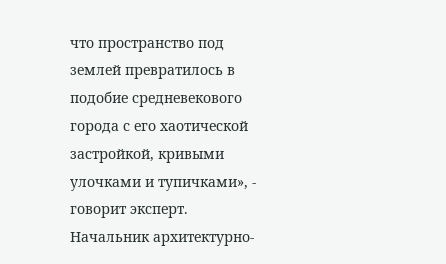что пространство под землей превратилось в подобие средневекового города с его хаотической застройкой, кривыми улочками и тупичками», - говорит эксперт.
Начальник архитектурно-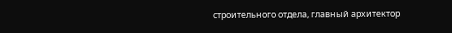строительного отдела, главный архитектор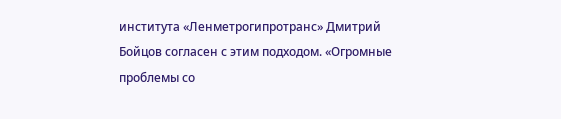института «Ленметрогипротранс» Дмитрий Бойцов согласен с этим подходом. «Огромные проблемы со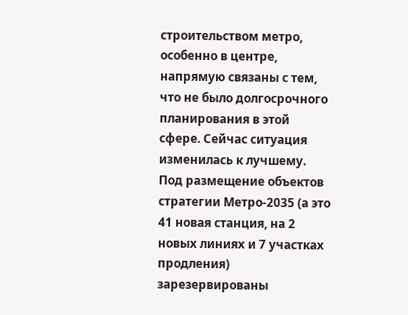строительством метро, особенно в центре, напрямую связаны с тем, что не было долгосрочного планирования в этой сфере. Сейчас ситуация изменилась к лучшему. Под размещение объектов стратегии Метро-2035 (а это 41 новая станция, на 2 новых линиях и 7 участках продления) зарезервированы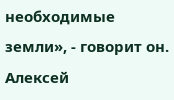необходимые земли», - говорит он.
Алексей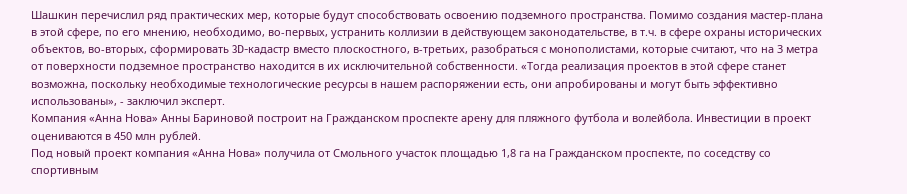Шашкин перечислил ряд практических мер, которые будут способствовать освоению подземного пространства. Помимо создания мастер-плана в этой сфере, по его мнению, необходимо, во-первых, устранить коллизии в действующем законодательстве, в т.ч. в сфере охраны исторических объектов, во-вторых, сформировать 3D-кадастр вместо плоскостного, в-третьих, разобраться с монополистами, которые считают, что на 3 метра от поверхности подземное пространство находится в их исключительной собственности. «Тогда реализация проектов в этой сфере станет возможна, поскольку необходимые технологические ресурсы в нашем распоряжении есть, они апробированы и могут быть эффективно использованы», - заключил эксперт.
Компания «Анна Нова» Анны Бариновой построит на Гражданском проспекте арену для пляжного футбола и волейбола. Инвестиции в проект оцениваются в 450 млн рублей.
Под новый проект компания «Анна Нова» получила от Смольного участок площадью 1,8 га на Гражданском проспекте, по соседству со спортивным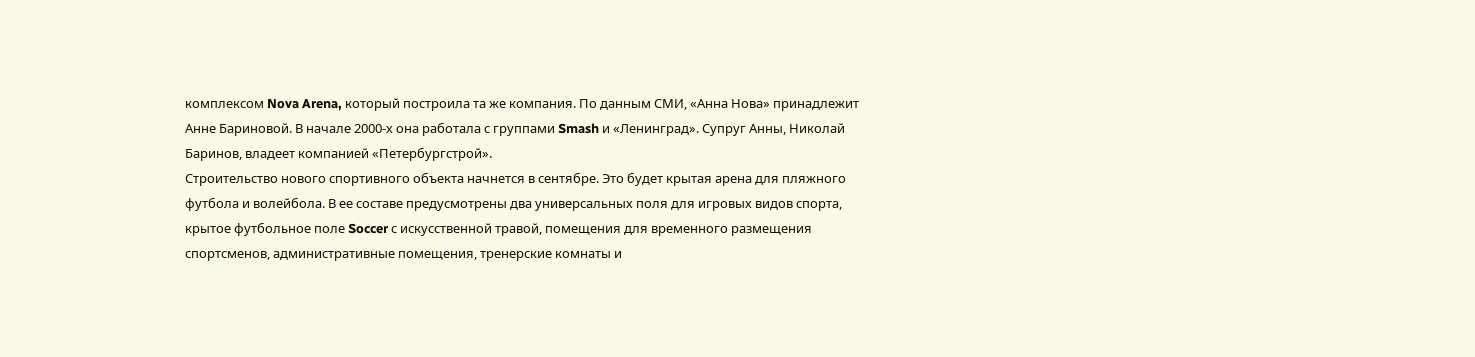комплексом Nova Arena, который построила та же компания. По данным СМИ, «Анна Нова» принадлежит Анне Бариновой. В начале 2000-х она работала с группами Smash и «Ленинград». Супруг Анны, Николай Баринов, владеет компанией «Петербургстрой».
Строительство нового спортивного объекта начнется в сентябре. Это будет крытая арена для пляжного футбола и волейбола. В ее составе предусмотрены два универсальных поля для игровых видов спорта, крытое футбольное поле Soccer с искусственной травой, помещения для временного размещения спортсменов, административные помещения, тренерские комнаты и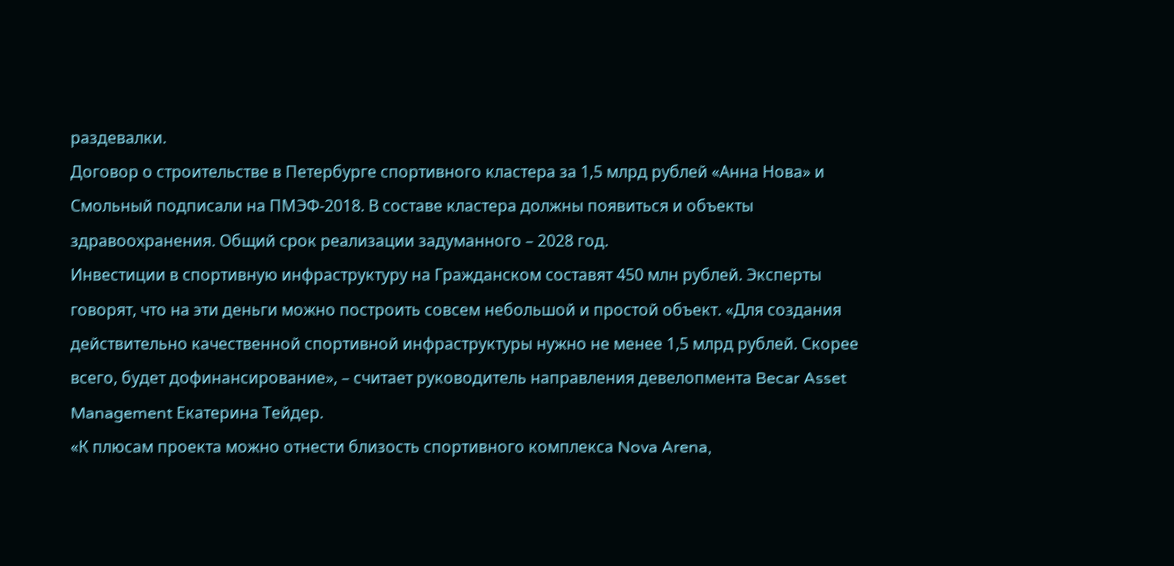раздевалки.
Договор о строительстве в Петербурге спортивного кластера за 1,5 млрд рублей «Анна Нова» и Смольный подписали на ПМЭФ-2018. В составе кластера должны появиться и объекты здравоохранения. Общий срок реализации задуманного – 2028 год.
Инвестиции в спортивную инфраструктуру на Гражданском составят 450 млн рублей. Эксперты говорят, что на эти деньги можно построить совсем небольшой и простой объект. «Для создания действительно качественной спортивной инфраструктуры нужно не менее 1,5 млрд рублей. Скорее всего, будет дофинансирование», – считает руководитель направления девелопмента Becar Asset Management Екатерина Тейдер.
«К плюсам проекта можно отнести близость спортивного комплекса Nova Arena,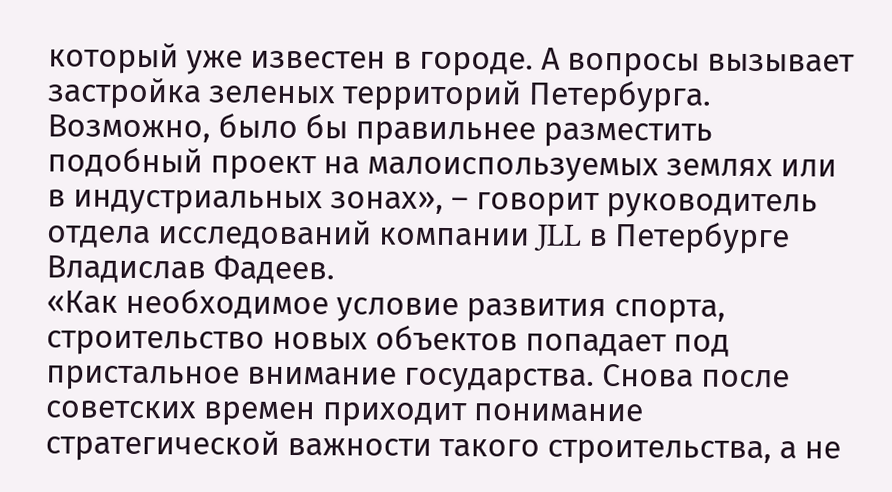который уже известен в городе. А вопросы вызывает застройка зеленых территорий Петербурга. Возможно, было бы правильнее разместить подобный проект на малоиспользуемых землях или в индустриальных зонах», – говорит руководитель отдела исследований компании JLL в Петербурге Владислав Фадеев.
«Как необходимое условие развития спорта, строительство новых объектов попадает под пристальное внимание государства. Снова после советских времен приходит понимание стратегической важности такого строительства, а не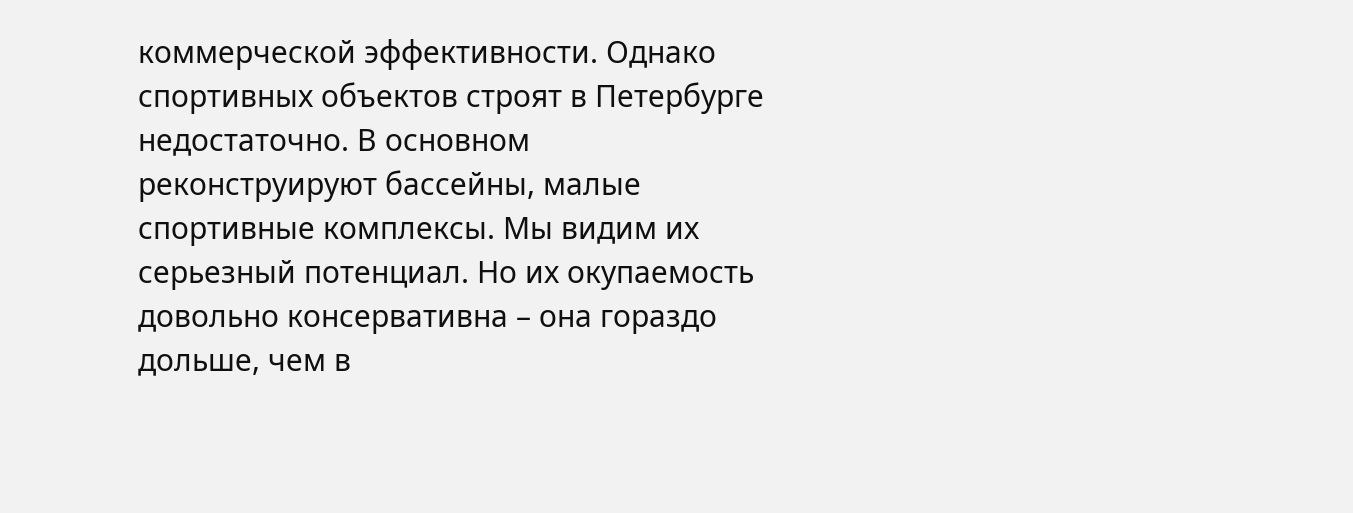коммерческой эффективности. Однако спортивных объектов строят в Петербурге недостаточно. В основном реконструируют бассейны, малые спортивные комплексы. Мы видим их серьезный потенциал. Но их окупаемость довольно консервативна – она гораздо дольше, чем в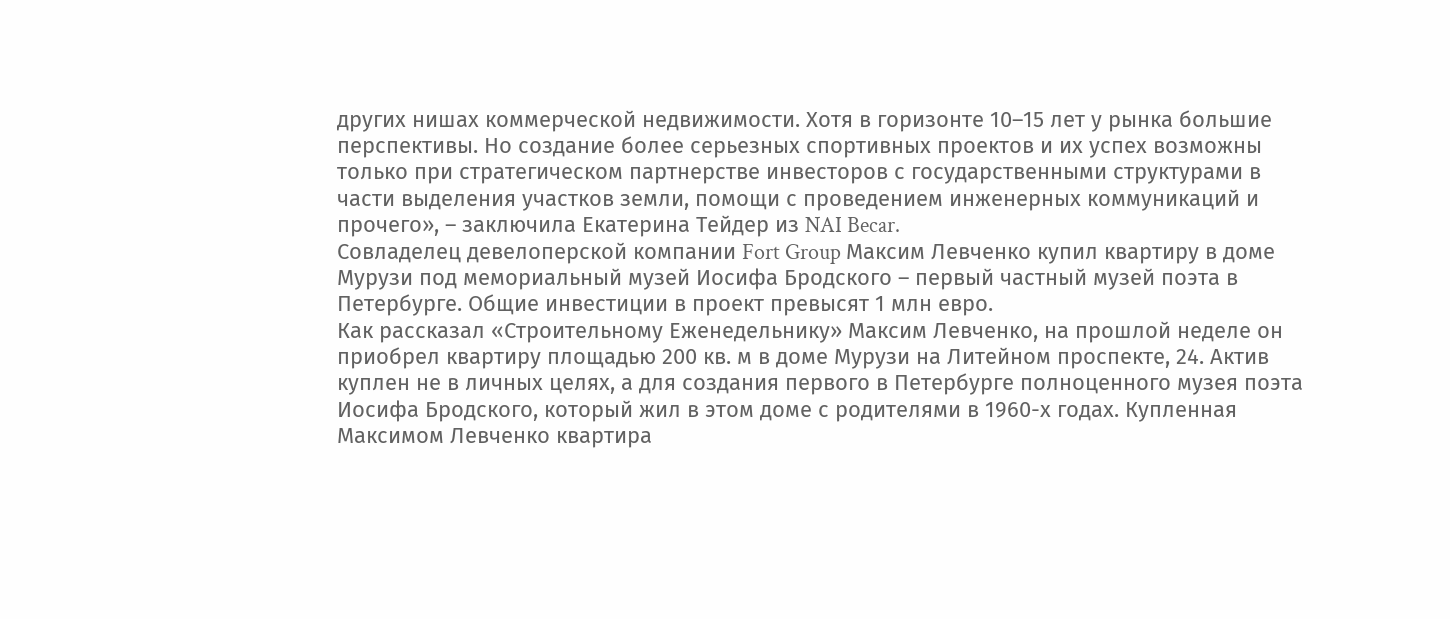других нишах коммерческой недвижимости. Хотя в горизонте 10–15 лет у рынка большие перспективы. Но создание более серьезных спортивных проектов и их успех возможны только при стратегическом партнерстве инвесторов с государственными структурами в части выделения участков земли, помощи с проведением инженерных коммуникаций и прочего», – заключила Екатерина Тейдер из NAI Becar.
Совладелец девелоперской компании Fort Group Максим Левченко купил квартиру в доме Мурузи под мемориальный музей Иосифа Бродского – первый частный музей поэта в Петербурге. Общие инвестиции в проект превысят 1 млн евро.
Как рассказал «Строительному Еженедельнику» Максим Левченко, на прошлой неделе он приобрел квартиру площадью 200 кв. м в доме Мурузи на Литейном проспекте, 24. Актив куплен не в личных целях, а для создания первого в Петербурге полноценного музея поэта Иосифа Бродского, который жил в этом доме с родителями в 1960-х годах. Купленная Максимом Левченко квартира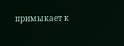примыкает к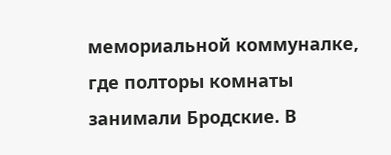мемориальной коммуналке, где полторы комнаты занимали Бродские. В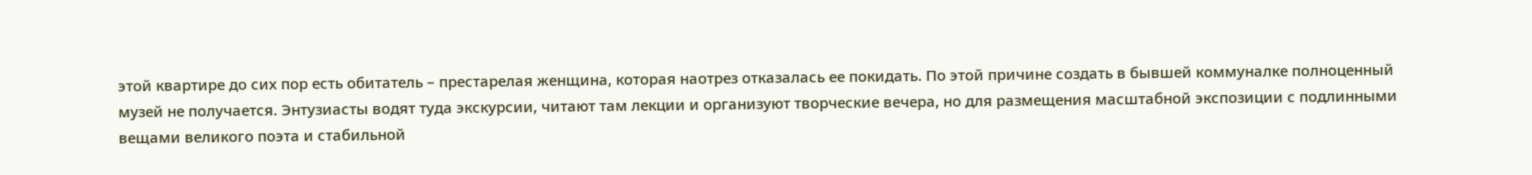этой квартире до сих пор есть обитатель – престарелая женщина, которая наотрез отказалась ее покидать. По этой причине создать в бывшей коммуналке полноценный музей не получается. Энтузиасты водят туда экскурсии, читают там лекции и организуют творческие вечера, но для размещения масштабной экспозиции с подлинными вещами великого поэта и стабильной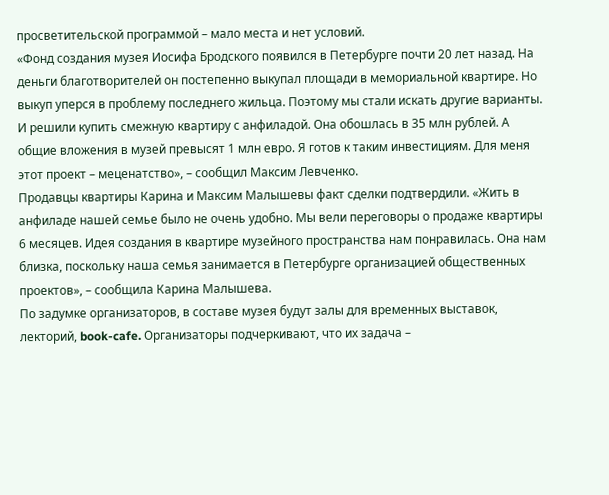просветительской программой – мало места и нет условий.
«Фонд создания музея Иосифа Бродского появился в Петербурге почти 20 лет назад. На деньги благотворителей он постепенно выкупал площади в мемориальной квартире. Но выкуп уперся в проблему последнего жильца. Поэтому мы стали искать другие варианты. И решили купить смежную квартиру с анфиладой. Она обошлась в 35 млн рублей. А общие вложения в музей превысят 1 млн евро. Я готов к таким инвестициям. Для меня этот проект – меценатство», – сообщил Максим Левченко.
Продавцы квартиры Карина и Максим Малышевы факт сделки подтвердили. «Жить в анфиладе нашей семье было не очень удобно. Мы вели переговоры о продаже квартиры 6 месяцев. Идея создания в квартире музейного пространства нам понравилась. Она нам близка, поскольку наша семья занимается в Петербурге организацией общественных проектов», – сообщила Карина Малышева.
По задумке организаторов, в составе музея будут залы для временных выставок, лекторий, book-cafe. Организаторы подчеркивают, что их задача –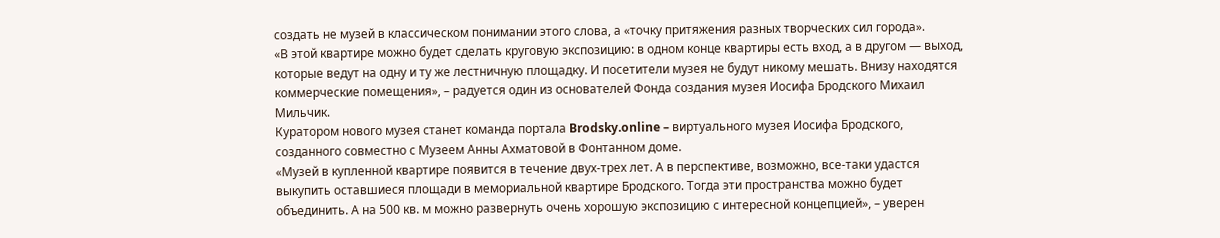создать не музей в классическом понимании этого слова, а «точку притяжения разных творческих сил города».
«В этой квартире можно будет сделать круговую экспозицию: в одном конце квартиры есть вход, а в другом — выход, которые ведут на одну и ту же лестничную площадку. И посетители музея не будут никому мешать. Внизу находятся коммерческие помещения», – радуется один из основателей Фонда создания музея Иосифа Бродского Михаил Мильчик.
Куратором нового музея станет команда портала Brodsky.online – виртуального музея Иосифа Бродского, созданного совместно с Музеем Анны Ахматовой в Фонтанном доме.
«Музей в купленной квартире появится в течение двух-трех лет. А в перспективе, возможно, все-таки удастся выкупить оставшиеся площади в мемориальной квартире Бродского. Тогда эти пространства можно будет объединить. А на 500 кв. м можно развернуть очень хорошую экспозицию с интересной концепцией», – уверен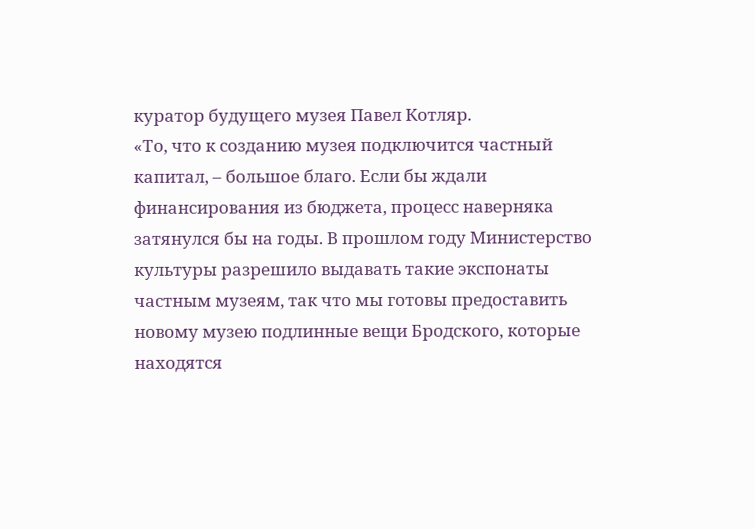куратор будущего музея Павел Котляр.
«То, что к созданию музея подключится частный капитал, – большое благо. Если бы ждали финансирования из бюджета, процесс наверняка затянулся бы на годы. В прошлом году Министерство культуры разрешило выдавать такие экспонаты частным музеям, так что мы готовы предоставить новому музею подлинные вещи Бродского, которые находятся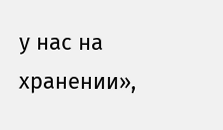у нас на хранении»,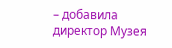– добавила директор Музея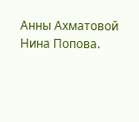Анны Ахматовой Нина Попова.